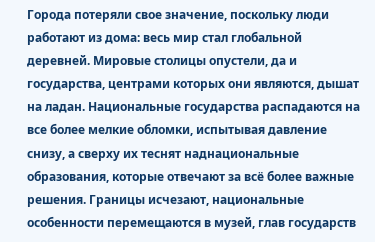Города потеряли свое значение, поскольку люди работают из дома: весь мир стал глобальной деревней. Мировые столицы опустели, да и государства, центрами которых они являются, дышат на ладан. Национальные государства распадаются на все более мелкие обломки, испытывая давление снизу, а сверху их теснят наднациональные образования, которые отвечают за всё более важные решения. Границы исчезают, национальные особенности перемещаются в музей, глав государств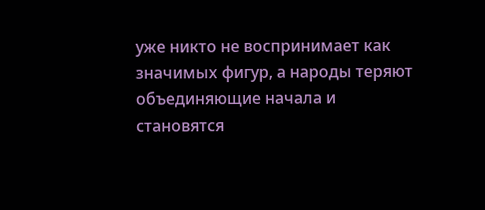уже никто не воспринимает как значимых фигур, а народы теряют объединяющие начала и становятся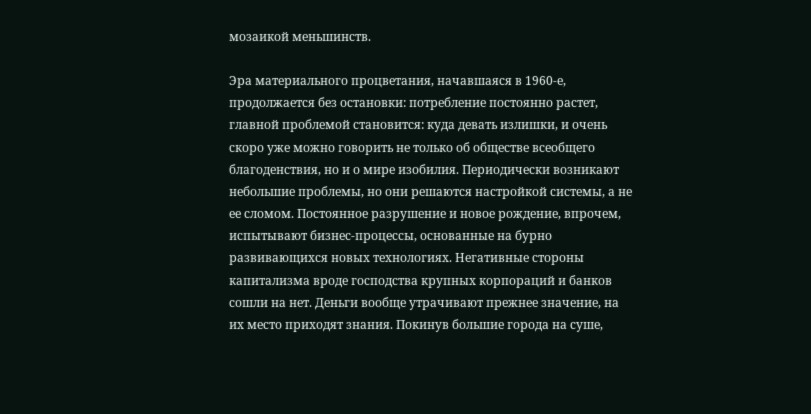мозаикой меньшинств.

Эра материального процветания, начавшаяся в 1960-е, продолжается без остановки: потребление постоянно растет, главной проблемой становится: куда девать излишки, и очень скоро уже можно говорить не только об обществе всеобщего благоденствия, но и о мире изобилия. Периодически возникают небольшие проблемы, но они решаются настройкой системы, а не ее сломом. Постоянное разрушение и новое рождение, впрочем, испытывают бизнес-процессы, основанные на бурно развивающихся новых технологиях. Негативные стороны капитализма вроде господства крупных корпораций и банков сошли на нет. Деньги вообще утрачивают прежнее значение, на их место приходят знания. Покинув большие города на суше,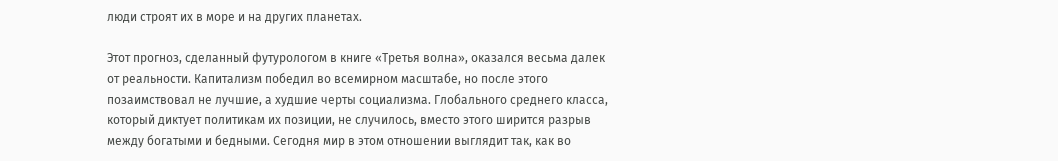люди строят их в море и на других планетах.

Этот прогноз, сделанный футурологом в книге «Третья волна», оказался весьма далек от реальности. Капитализм победил во всемирном масштабе, но после этого позаимствовал не лучшие, а худшие черты социализма. Глобального среднего класса, который диктует политикам их позиции, не случилось, вместо этого ширится разрыв между богатыми и бедными. Сегодня мир в этом отношении выглядит так, как во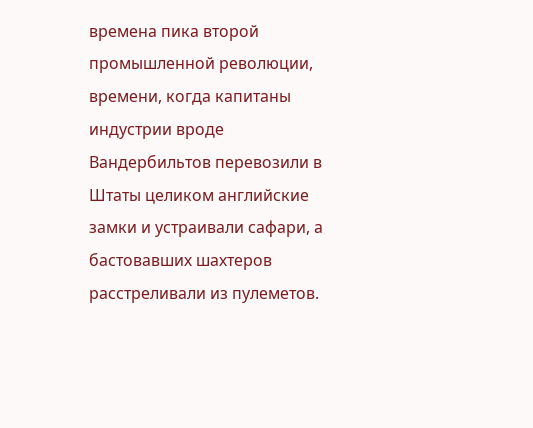времена пика второй промышленной революции, времени, когда капитаны индустрии вроде Вандербильтов перевозили в Штаты целиком английские замки и устраивали сафари, а бастовавших шахтеров расстреливали из пулеметов.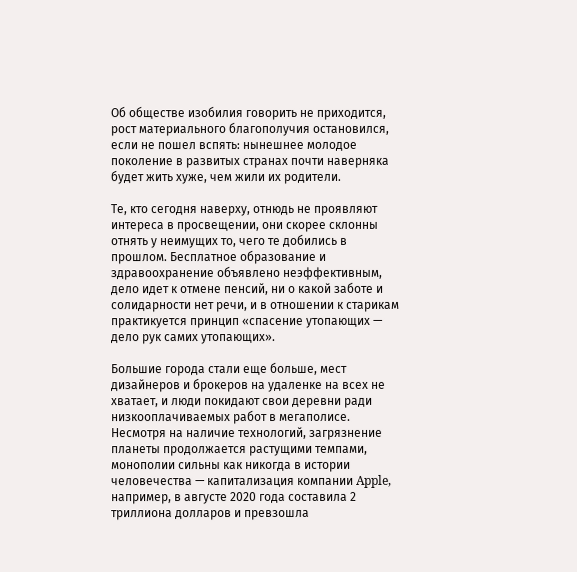Об обществе изобилия говорить не приходится, рост материального благополучия остановился, если не пошел вспять: нынешнее молодое поколение в развитых странах почти наверняка будет жить хуже, чем жили их родители.

Те, кто сегодня наверху, отнюдь не проявляют интереса в просвещении, они скорее склонны отнять у неимущих то, чего те добились в прошлом. Бесплатное образование и здравоохранение объявлено неэффективным, дело идет к отмене пенсий, ни о какой заботе и солидарности нет речи, и в отношении к старикам практикуется принцип «спасение утопающих — дело рук самих утопающих».

Большие города стали еще больше, мест дизайнеров и брокеров на удаленке на всех не хватает, и люди покидают свои деревни ради низкооплачиваемых работ в мегаполисе. Несмотря на наличие технологий, загрязнение планеты продолжается растущими темпами, монополии сильны как никогда в истории человечества — капитализация компании Apple, например, в августе 2020 года составила 2 триллиона долларов и превзошла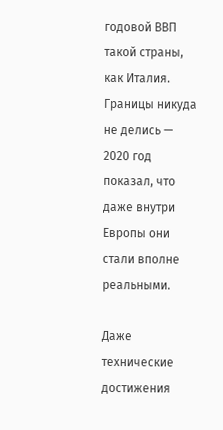годовой ВВП такой страны, как Италия. Границы никуда не делись — 2020 год показал, что даже внутри Европы они стали вполне реальными.

Даже технические достижения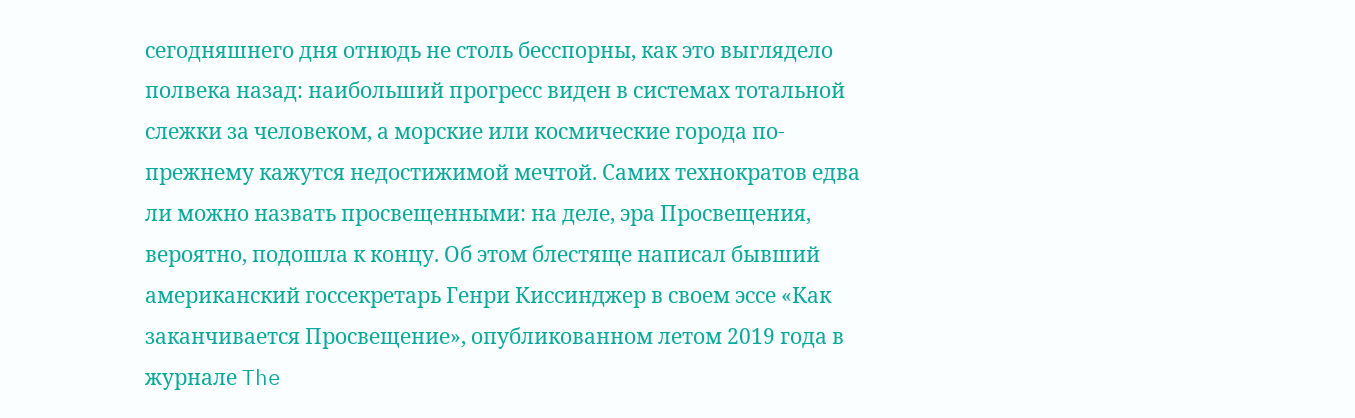сегодняшнего дня отнюдь не столь бесспорны, как это выглядело полвека назад: наибольший прогресс виден в системах тотальной слежки за человеком, а морские или космические города по-прежнему кажутся недостижимой мечтой. Самих технократов едва ли можно назвать просвещенными: на деле, эра Просвещения, вероятно, подошла к концу. Об этом блестяще написал бывший американский госсекретарь Генри Киссинджер в своем эссе «Как заканчивается Просвещение», опубликованном летом 2019 года в журнале The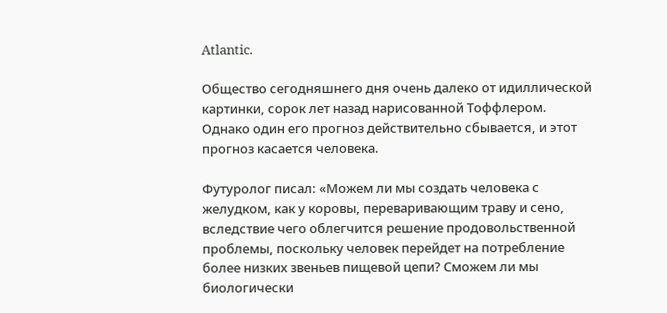Atlantic.

Общество сегодняшнего дня очень далеко от идиллической картинки, сорок лет назад нарисованной Тоффлером. Однако один его прогноз действительно сбывается, и этот прогноз касается человека.

Футуролог писал: «Можем ли мы создать человека с желудком, как у коровы, переваривающим траву и сено, вследствие чего облегчится решение продовольственной проблемы, поскольку человек перейдет на потребление более низких звеньев пищевой цепи? Сможем ли мы биологически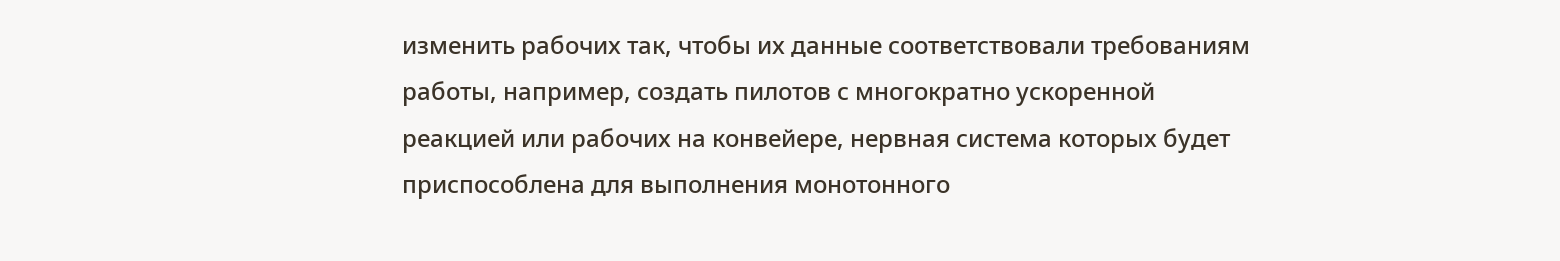изменить рабочих так, чтобы их данные соответствовали требованиям работы, например, создать пилотов с многократно ускоренной реакцией или рабочих на конвейере, нервная система которых будет приспособлена для выполнения монотонного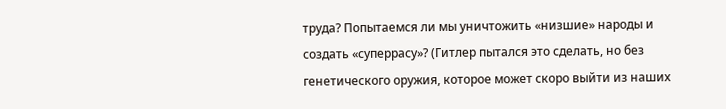труда? Попытаемся ли мы уничтожить «низшие» народы и создать «суперрасу»? (Гитлер пытался это сделать, но без генетического оружия, которое может скоро выйти из наших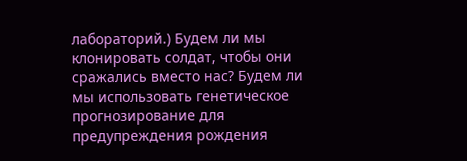лабораторий.) Будем ли мы клонировать солдат, чтобы они сражались вместо нас? Будем ли мы использовать генетическое прогнозирование для предупреждения рождения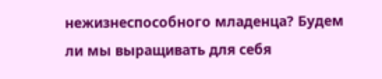нежизнеспособного младенца? Будем ли мы выращивать для себя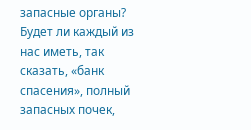запасные органы? Будет ли каждый из нас иметь, так сказать, «банк спасения», полный запасных почек,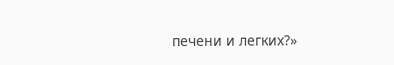печени и легких?»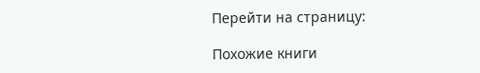Перейти на страницу:

Похожие книги